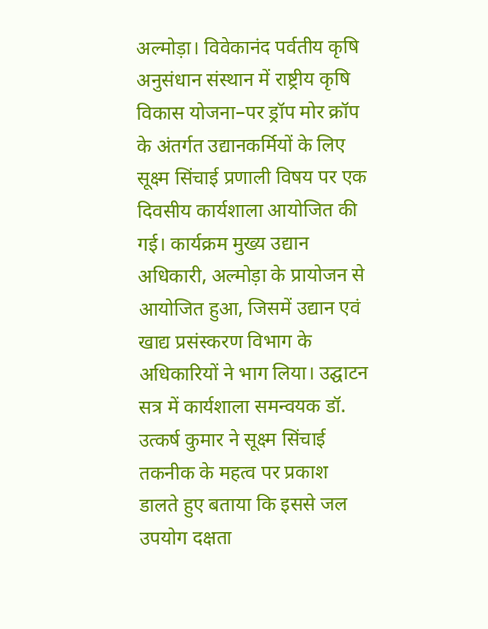अल्मोड़ा। विवेकानंद पर्वतीय कृषि अनुसंधान संस्थान में राष्ट्रीय कृषि विकास योजना–पर ड्रॉप मोर क्रॉप के अंतर्गत उद्यानकर्मियों के लिए सूक्ष्म सिंचाई प्रणाली विषय पर एक दिवसीय कार्यशाला आयोजित की गई। कार्यक्रम मुख्य उद्यान अधिकारी, अल्मोड़ा के प्रायोजन से आयोजित हुआ, जिसमें उद्यान एवं खाद्य प्रसंस्करण विभाग के अधिकारियों ने भाग लिया। उद्घाटन सत्र में कार्यशाला समन्वयक डॉ. उत्कर्ष कुमार ने सूक्ष्म सिंचाई तकनीक के महत्व पर प्रकाश डालते हुए बताया कि इससे जल उपयोग दक्षता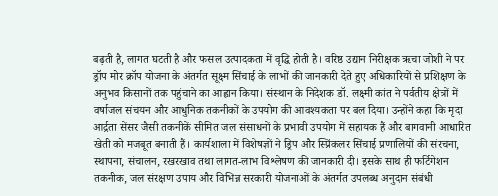बढ़ती है, लागत घटती है और फसल उत्पादकता में वृद्धि होती है। वरिष्ठ उद्यान निरीक्षक ऋचा जोशी ने पर ड्रॉप मोर क्रॉप योजना के अंतर्गत सूक्ष्म सिंचाई के लाभों की जानकारी देते हुए अधिकारियों से प्रशिक्षण के अनुभव किसानों तक पहुंचाने का आह्वान किया। संस्थान के निदेशक डॉ. लक्ष्मी कांत ने पर्वतीय क्षेत्रों में वर्षाजल संचयन और आधुनिक तकनीकों के उपयोग की आवश्यकता पर बल दिया। उन्होंने कहा कि मृदा आर्द्रता सेंसर जैसी तकनीकें सीमित जल संसाधनों के प्रभावी उपयोग में सहायक हैं और बागवानी आधारित खेती को मजबूत बनाती हैं। कार्यशाला में विशेषज्ञों ने ड्रिप और स्प्रिंकलर सिंचाई प्रणालियों की संरचना, स्थापना, संचालन, रखरखाव तथा लागत-लाभ विश्लेषण की जानकारी दी। इसके साथ ही फर्टिगेशन तकनीक, जल संरक्षण उपाय और विभिन्न सरकारी योजनाओं के अंतर्गत उपलब्ध अनुदान संबंधी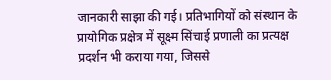जानकारी साझा की गई। प्रतिभागियों को संस्थान के प्रायोगिक प्रक्षेत्र में सूक्ष्म सिंचाई प्रणाली का प्रत्यक्ष प्रदर्शन भी कराया गया, जिससे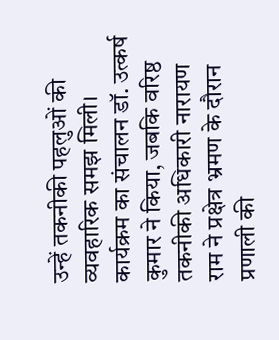उन्हें तकनीकी पहलुओं की व्यवहारिक समझ मिली। कार्यक्रम का संचालन डॉ. उत्कर्ष कुमार ने किया, जबकि वरिष्ठ तकनीकी अधिकारी नारायण राम ने प्रक्षेत्र भ्रमण के दौरान प्रणाली की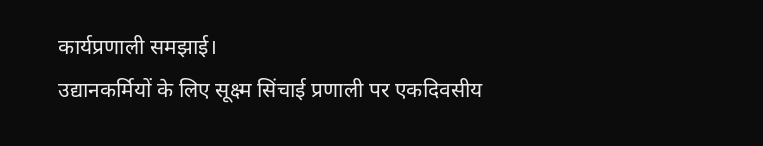कार्यप्रणाली समझाई।
उद्यानकर्मियों के लिए सूक्ष्म सिंचाई प्रणाली पर एकदिवसीय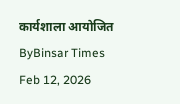कार्यशाला आयोजित
ByBinsar Times
Feb 12, 2026